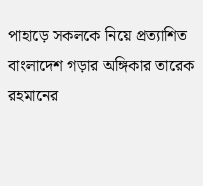পাহাড়ে সকলকে নিয়ে প্রত্যাশিত বাংলাদেশ গড়ার অঙ্গিকার তারেক রহমানের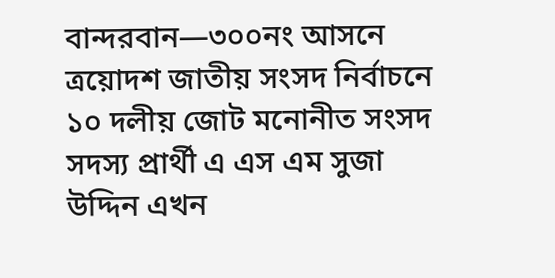বান্দরবান—৩০০নং আসনে ত্রয়োদশ জাতীয় সংসদ নির্বাচনে ১০ দলীয় জোট মনোনীত সংসদ সদস্য প্রার্থী এ এস এম সুজা উদ্দিন এখন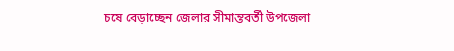চষে বেড়াচ্ছেন জেলার সীমান্তবর্তী উপজেলা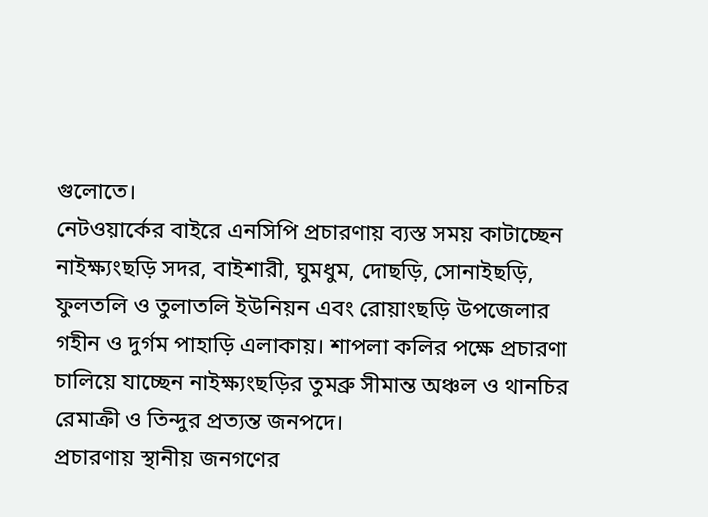গুলোতে।
নেটওয়ার্কের বাইরে এনসিপি প্রচারণায় ব্যস্ত সময় কাটাচ্ছেন নাইক্ষ্যংছড়ি সদর, বাইশারী, ঘুমধুম, দোছড়ি, সোনাইছড়ি, ফুলতলি ও তুলাতলি ইউনিয়ন এবং রোয়াংছড়ি উপজেলার গহীন ও দুর্গম পাহাড়ি এলাকায়। শাপলা কলির পক্ষে প্রচারণা চালিয়ে যাচ্ছেন নাইক্ষ্যংছড়ির তুমব্রু সীমান্ত অঞ্চল ও থানচির রেমাক্রী ও তিন্দুর প্রত্যন্ত জনপদে।
প্রচারণায় স্থানীয় জনগণের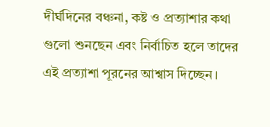দীর্ঘদিনের বঞ্চনা, কষ্ট ও প্রত্যাশার কথা গুলো শুনছেন এবং নির্বাচিত হলে তাদের এই প্রত্যাশা পূরনের আশ্বাস দিচ্ছেন।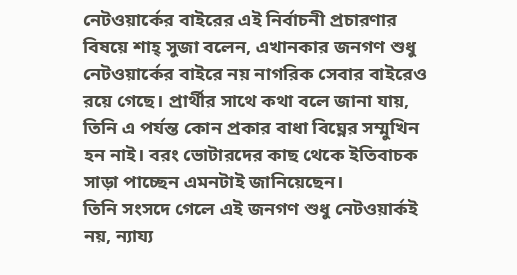নেটওয়ার্কের বাইরের এই নির্বাচনী প্রচারণার বিষয়ে শাহ্ সুজা বলেন, এখানকার জনগণ শুধু নেটওয়ার্কের বাইরে নয় নাগরিক সেবার বাইরেও রয়ে গেছে। প্রার্থীর সাথে কথা বলে জানা যায়, তিনি এ পর্যন্ত কোন প্রকার বাধা বিঘ্নের সম্মুখিন হন নাই। বরং ভোটারদের কাছ থেকে ইতিবাচক সাড়া পাচ্ছেন এমনটাই জানিয়েছেন।
তিনি সংসদে গেলে এই জনগণ শুধু নেটওয়ার্কই নয়, ন্যায্য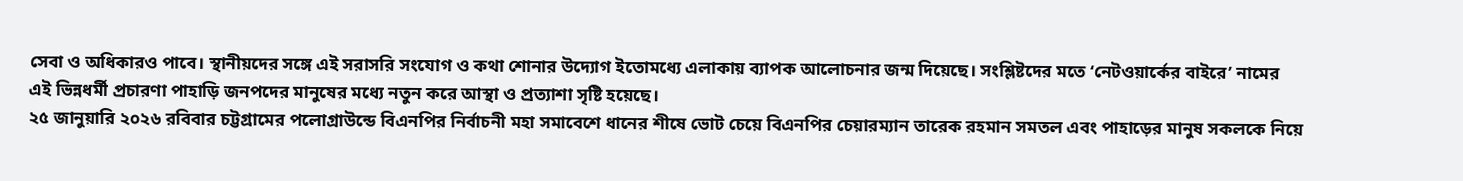সেবা ও অধিকারও পাবে। স্থানীয়দের সঙ্গে এই সরাসরি সংযোগ ও কথা শোনার উদ্যোগ ইতোমধ্যে এলাকায় ব্যাপক আলোচনার জন্ম দিয়েছে। সংশ্লিষ্টদের মতে ‘নেটওয়ার্কের বাইরে’ নামের এই ভিন্নধর্মী প্রচারণা পাহাড়ি জনপদের মানুষের মধ্যে নতুন করে আস্থা ও প্রত্যাশা সৃষ্টি হয়েছে।
২৫ জানুয়ারি ২০২৬ রবিবার চট্টগ্রামের পলোগ্রাউন্ডে বিএনপির নির্বাচনী মহা সমাবেশে ধানের শীষে ভোট চেয়ে বিএনপির চেয়ারম্যান তারেক রহমান সমতল এবং পাহাড়ের মানুষ সকলকে নিয়ে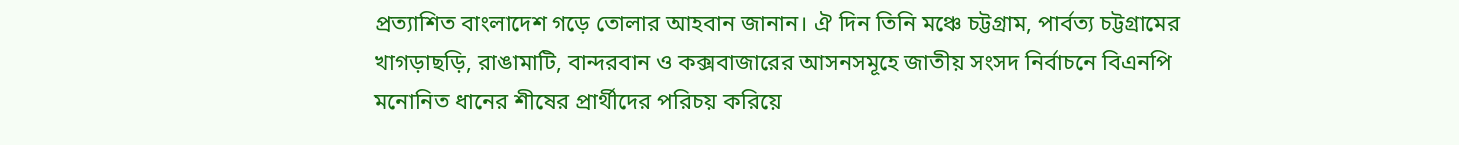প্রত্যাশিত বাংলাদেশ গড়ে তোলার আহবান জানান। ঐ দিন তিনি মঞ্চে চট্টগ্রাম, পার্বত্য চট্টগ্রামের খাগড়াছড়ি, রাঙামাটি, বান্দরবান ও কক্সবাজারের আসনসমূহে জাতীয় সংসদ নির্বাচনে বিএনপি মনোনিত ধানের শীষের প্রার্থীদের পরিচয় করিয়ে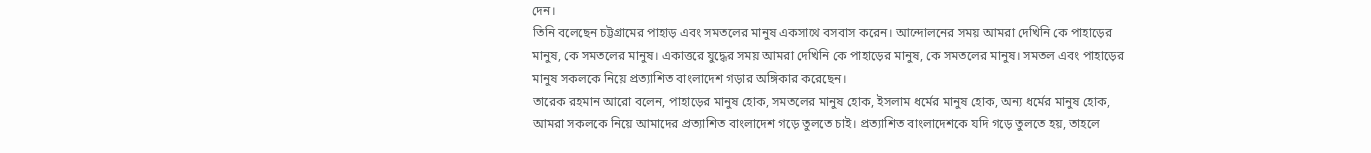দেন।
তিনি বলেছেন চট্টগ্রামের পাহাড় এবং সমতলের মানুষ একসাথে বসবাস করেন। আন্দোলনের সময় আমরা দেখিনি কে পাহাড়ের মানুষ, কে সমতলের মানুষ। একাত্তরে যুদ্ধের সময় আমরা দেখিনি কে পাহাড়ের মানুষ, কে সমতলের মানুষ। সমতল এবং পাহাড়ের মানুষ সকলকে নিয়ে প্রত্যাশিত বাংলাদেশ গড়ার অঙ্গিকার করেছেন।
তারেক রহমান আরো বলেন, পাহাড়ের মানুষ হোক, সমতলের মানুষ হোক, ইসলাম ধর্মের মানুষ হোক, অন্য ধর্মের মানুষ হোক, আমরা সকলকে নিয়ে আমাদের প্রত্যাশিত বাংলাদেশ গড়ে তুলতে চাই। প্রত্যাশিত বাংলাদেশকে যদি গড়ে তুলতে হয়, তাহলে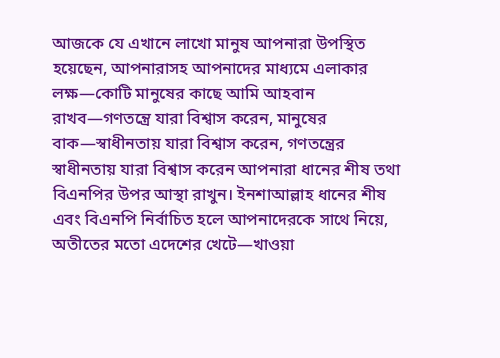আজকে যে এখানে লাখো মানুষ আপনারা উপস্থিত হয়েছেন, আপনারাসহ আপনাদের মাধ্যমে এলাকার লক্ষ—কোটি মানুষের কাছে আমি আহবান রাখব—গণতন্ত্রে যারা বিশ্বাস করেন, মানুষের বাক—স্বাধীনতায় যারা বিশ্বাস করেন, গণতন্ত্রের স্বাধীনতায় যারা বিশ্বাস করেন আপনারা ধানের শীষ তথা বিএনপির উপর আস্থা রাখুন। ইনশাআল্লাহ ধানের শীষ এবং বিএনপি নির্বাচিত হলে আপনাদেরকে সাথে নিয়ে, অতীতের মতো এদেশের খেটে—খাওয়া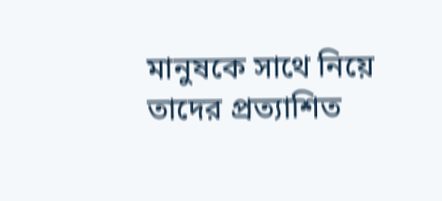মানুষকে সাথে নিয়ে তাদের প্রত্যাশিত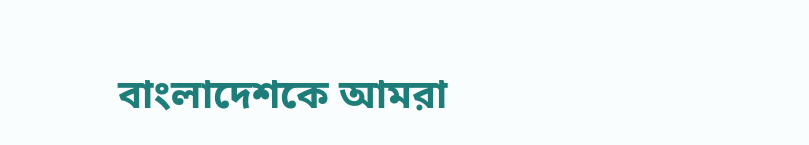বাংলাদেশকে আমরা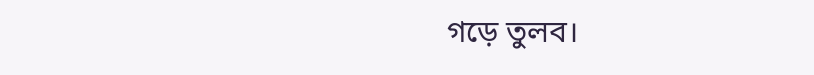গড়ে তুলব।